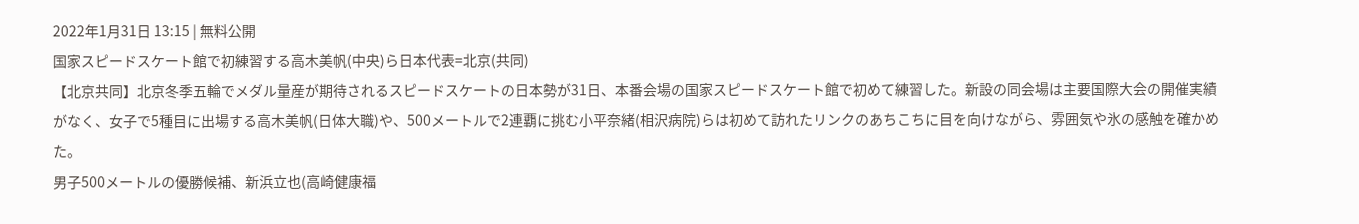2022年1月31日 13:15 | 無料公開
国家スピードスケート館で初練習する高木美帆(中央)ら日本代表=北京(共同)
【北京共同】北京冬季五輪でメダル量産が期待されるスピードスケートの日本勢が31日、本番会場の国家スピードスケート館で初めて練習した。新設の同会場は主要国際大会の開催実績がなく、女子で5種目に出場する高木美帆(日体大職)や、500メートルで2連覇に挑む小平奈緒(相沢病院)らは初めて訪れたリンクのあちこちに目を向けながら、雰囲気や氷の感触を確かめた。
男子500メートルの優勝候補、新浜立也(高崎健康福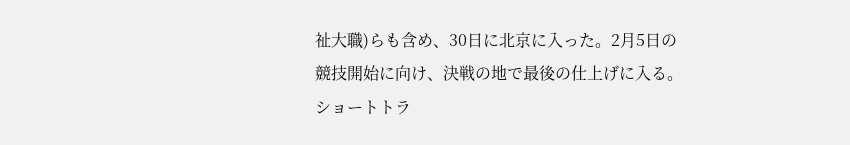祉大職)らも含め、30日に北京に入った。2月5日の競技開始に向け、決戦の地で最後の仕上げに入る。ショートトラ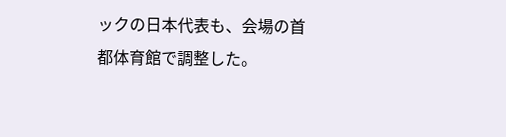ックの日本代表も、会場の首都体育館で調整した。